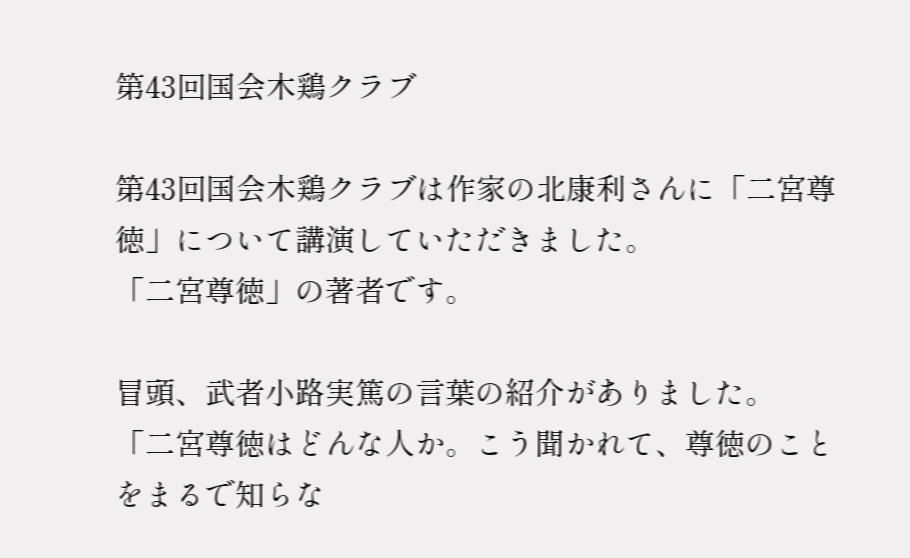第43回国会木鶏クラブ

第43回国会木鶏クラブは作家の北康利さんに「二宮尊徳」について講演していただきました。
「二宮尊徳」の著者です。

冒頭、武者小路実篤の言葉の紹介がありました。
「二宮尊徳はどんな人か。こう聞かれて、尊徳のことをまるで知らな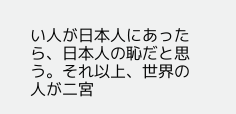い人が日本人にあったら、日本人の恥だと思う。それ以上、世界の人が二宮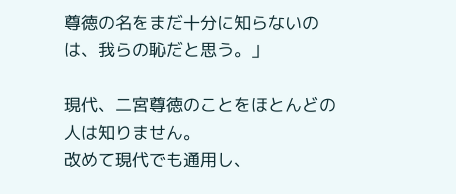尊徳の名をまだ十分に知らないのは、我らの恥だと思う。」

現代、二宮尊徳のことをほとんどの人は知りません。
改めて現代でも通用し、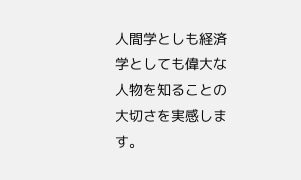人間学としも経済学としても偉大な人物を知ることの大切さを実感します。